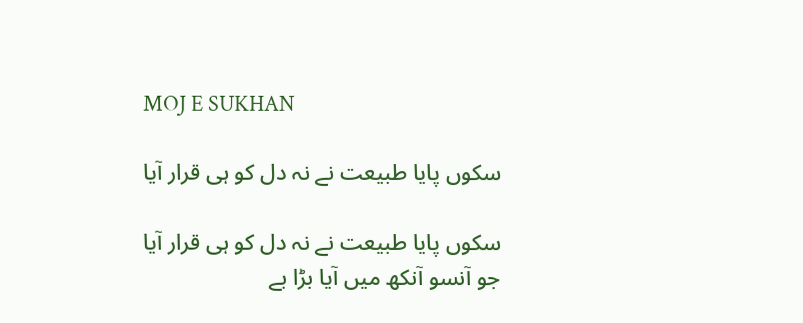MOJ E SUKHAN

سکوں پایا طبیعت نے نہ دل کو ہی قرار آیا

سکوں پایا طبیعت نے نہ دل کو ہی قرار آیا
جو آنسو آنکھ میں آیا بڑا بے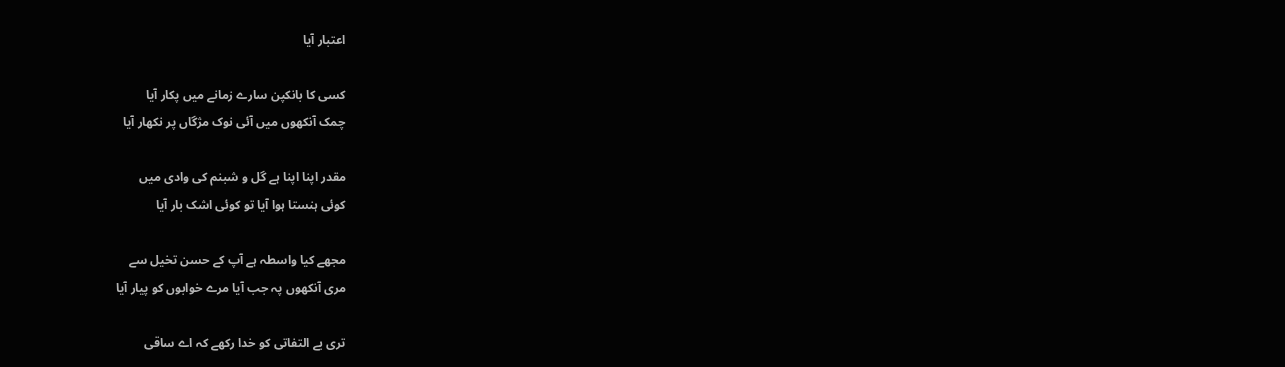اعتبار آیا

کسی کا بانکپن سارے زمانے میں پکار آیا
چمک آنکھوں میں آئی نوک مژگاں پر نکھار آیا

مقدر اپنا اپنا ہے گل‌ و شبنم کی وادی میں
کوئی ہنستا ہوا آیا تو کوئی اشک بار آیا

مجھے کیا واسطہ ہے آپ کے حسن تخیل سے
مری آنکھوں پہ جب آیا مرے خوابوں کو پیار آیا

تری بے التفاتی کو خدا رکھے کہ اے ساقی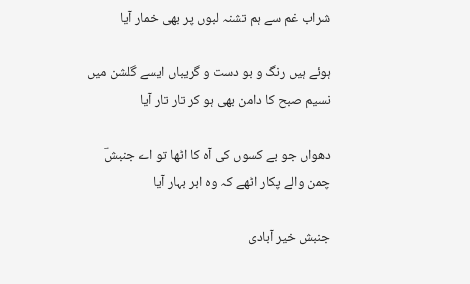شراب غم سے ہم تشنہ لبوں پر بھی خمار آیا

ہوئے ہیں رنگ و بو دست و گریباں ایسے گلشن میں
نسیم صبح کا دامن بھی ہو کر تار تار آیا

دھواں جو بے کسوں کی آہ کا اٹھا تو اے جنبشؔ
چمن والے پکار اٹھے کہ وہ ابر بہار آیا

جنبش خیر آبادی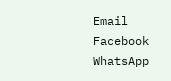Email
Facebook
WhatsApp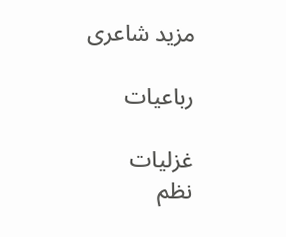مزید شاعری

رباعیات

غزلیات
نظم